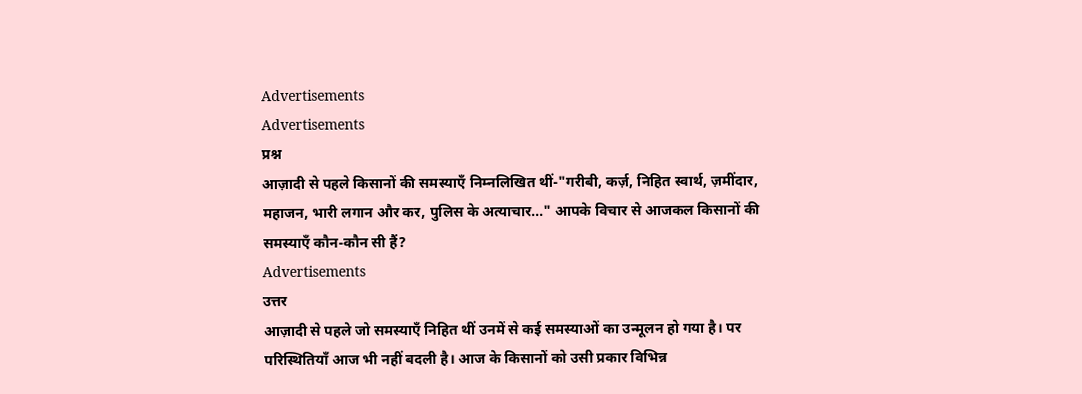Advertisements
Advertisements
प्रश्न
आज़ादी से पहले किसानों की समस्याएँ निम्नलिखित थीं-"गरीबी, कर्ज़, निहित स्वार्थ, ज़मींदार, महाजन, भारी लगान और कर, पुलिस के अत्याचार..." आपके विचार से आजकल किसानों की समस्याएँ कौन-कौन सी हैं?
Advertisements
उत्तर
आज़ादी से पहले जो समस्याएँ निहित थीं उनमें से कई समस्याओं का उन्मूलन हो गया है। पर परिस्थितियाँ आज भी नहीं बदली है। आज के किसानों को उसी प्रकार विभिन्न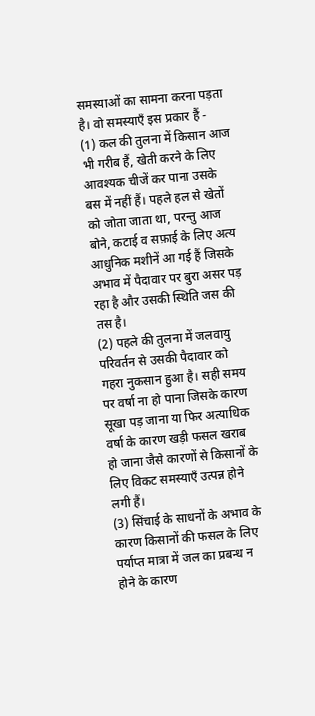समस्याओं का सामना करना पड़ता है। वो समस्याएँ इस प्रकार हैं -
(1) कल की तुलना में किसान आज भी गरीब हैं, खेती करने के लिए आवश्यक चीजें कर पाना उसके बस में नहीं हैं। पहले हल से खेतों को जोता जाता था, परन्तु आज बोने, कटाई व सफ़ाई के लिए अत्य आधुनिक मशीनें आ गई हैं जिसके अभाव में पैदावार पर बुरा असर पड़ रहा है और उसकी स्थिति जस की तस है।
(2) पहले की तुलना में जलवायु परिवर्तन से उसकी पैदावार को गहरा नुकसान हुआ है। सही समय पर वर्षा ना हो पाना जिसके कारण सूखा पड़ जाना या फिर अत्याधिक वर्षा के कारण खड़ी फसल खराब हो जाना जैसे कारणों से किसानों के लिए विकट समस्याएँ उत्पन्न होने लगी हैं।
(3) सिंचाई के साधनों के अभाव के कारण किसानों की फसल के लिए पर्याप्त मात्रा में जल का प्रबन्ध न होने के कारण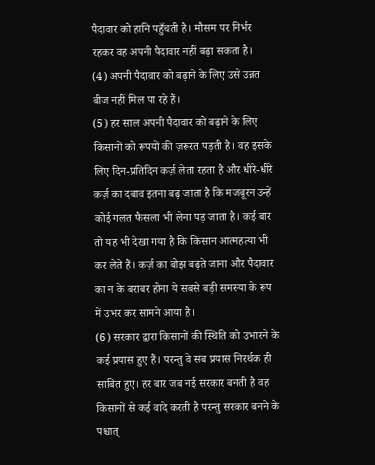पैदावार को हानि पहुँचती है। मौसम पर निर्भर रहकर वह अपनी पैदावार नहीं बढ़ा सकता है।
(4) अपनी पैदावार को बढ़ाने के लिए उसे उन्नत बीज नहीं मिल पा रहे हैं।
(5) हर साल अपनी पैदावार को बढ़ाने के लिए किसानों को रूपयों की ज़रूरत पड़ती है। वह इसके लिए दिन-प्रतिदिन कर्ज़ लेता रहता है और धीरे-धीरे कर्ज़ का दबाव इतना बढ़ जाता है कि मजबूरन उन्हें कोई गलत फैसला भी लेना पड़ जाता है। कई बार तो यह भी देखा गया है कि किसान आत्महत्या भी कर लेते हैं। कर्ज़ का बोझ बढ़ते जाना और पैदावार का न के बराबर होना ये सबसे बड़ी समस्या के रूप में उभर कर सामने आया है।
(6) सरकार द्वारा किसानों की स्थिति को उभारने के कई प्रयास हुए हैं। परन्तु वे सब प्रयास निरर्थक ही साबित हुए। हर बार जब नई सरकार बनती है वह किसानों से कई वादे करती है परन्तु सरकार बनने के पश्चात्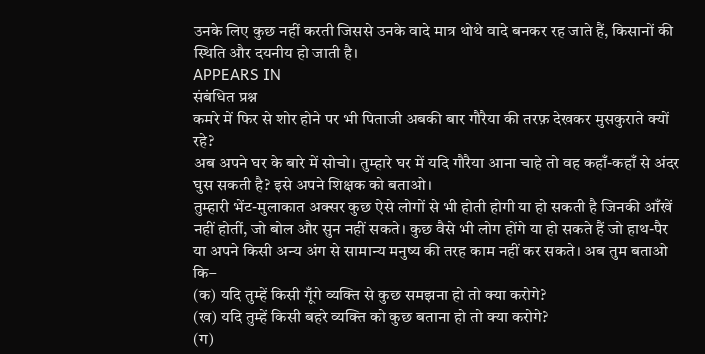उनके लिए कुछ नहीं करती जिससे उनके वादे मात्र थोथे वादे बनकर रह जाते हैं, किसानों की स्थिति और दयनीय हो जाती है।
APPEARS IN
संबंधित प्रश्न
कमरे में फिर से शोर होने पर भी पिताजी अबकी बार गौरैया की तरफ़ देखकर मुसकुराते क्यों रहे?
अब अपने घर के बारे में सोचो। तुम्हारे घर में यदि गौरैया आना चाहे तो वह कहाँ-कहाँ से अंदर घुस सकती है? इसे अपने शिक्षक को बताओ।
तुम्हारी भेंट-मुलाकात अक्सर कुछ ऐसे लोगों से भी होती होगी या हो सकती है जिनकी आँखें नहीं होतीं, जो बोल और सुन नहीं सकते। कुछ वैसे भी लोग होंगे या हो सकते हैं जो हाथ-पैर या अपने किसी अन्य अंग से सामान्य मनुष्य की तरह काम नहीं कर सकते। अब तुम बताओ कि–
(क) यदि तुम्हें किसी गूँगे व्यक्ति से कुछ समझना हो तो क्या करोगे?
(ख) यदि तुम्हें किसी बहरे व्यक्ति को कुछ बताना हो तो क्या करोगे?
(ग)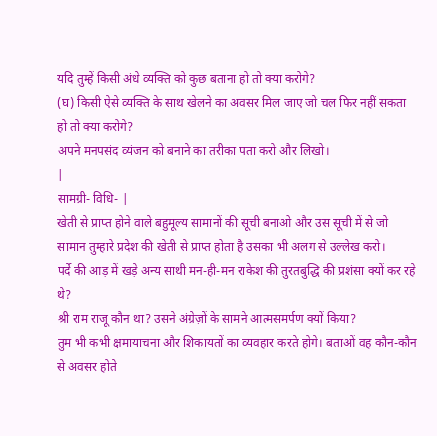यदि तुम्हें किसी अंधे व्यक्ति को कुछ बताना हो तो क्या करोगे?
(घ) किसी ऐसे व्यक्ति के साथ खेलने का अवसर मिल जाए जो चल फिर नहीं सकता हो तो क्या करोगे?
अपने मनपसंद व्यंजन को बनाने का तरीका पता करो और लिखो।
|
सामग्री- विधि- |
खेती से प्राप्त होने वाले बहुमूल्य सामानों की सूची बनाओ और उस सूची में से जो सामान तुम्हारे प्रदेश की खेती से प्राप्त होता है उसका भी अलग से उल्लेख करो।
पर्दे की आड़ में खड़े अन्य साथी मन-ही-मन राकेश की तुरतबुद्धि की प्रशंसा क्यों कर रहे थे?
श्री राम राजू कौन था? उसने अंग्रेज़ों के सामने आत्मसमर्पण क्यों किया?
तुम भी कभी क्षमायाचना और शिकायतों का व्यवहार करते होगे। बताओं वह कौन-कौन से अवसर होते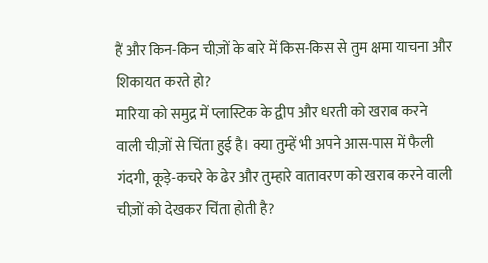हैं और किन-किन चीज़ों के बारे में किस-किस से तुम क्षमा याचना और शिकायत करते हो?
मारिया को समुद्र में प्लास्टिक के द्वीप और धरती को खराब करने वाली चीज़ों से चिंता हुई है। क्या तुम्हें भी अपने आस-पास में फैली गंदगी, कूड़े-कचरे के ढेर और तुम्हारे वातावरण को खराब करने वाली चीज़ों को देखकर चिंता होती है?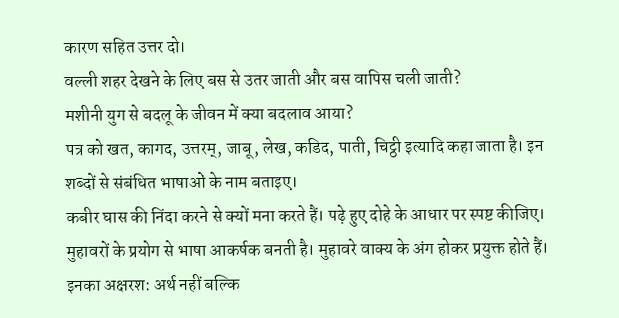कारण सहित उत्तर दो।
वल्ली शहर देखने के लिए बस से उतर जाती और बस वापिस चली जाती?
मशीनी युग से बदलू के जीवन में क्या बदलाव आया?
पत्र को खत, कागद, उत्तरम्, जाबू, लेख, कडिद, पाती, चिट्ठी इत्यादि कहा जाता है। इन शब्दों से संबंधित भाषाओं के नाम बताइए।
कबीर घास की निंदा करने से क्यों मना करते हैं। पढ़े हुए दोहे के आधार पर स्पष्ट कीजिए।
मुहावरों के प्रयोग से भाषा आकर्षक बनती है। मुहावरे वाक्य के अंग होकर प्रयुक्त होते हैं। इनका अक्षरश: अर्थ नहीं बल्कि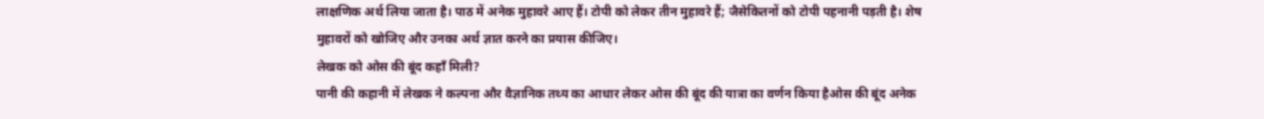लाक्षणिक अर्थ लिया जाता है। पाठ में अनेक मुहावरे आए हैं। टोपी को लेकर तीन मुहावरे हैं; जैसेकितनों को टोपी पहनानी पड़ती है। शेष मुहावरों को खोजिए और उनका अर्थ ज्ञात करने का प्रयास कीजिए।
लेखक को ओस की बूंद कहाँ मिली?
पानी की कहानी में लेखक ने कल्पना और वैज्ञानिक तथ्य का आधार लेकर ओस की बूंद की यात्रा का वर्णन किया हैओस की बूंद अनेक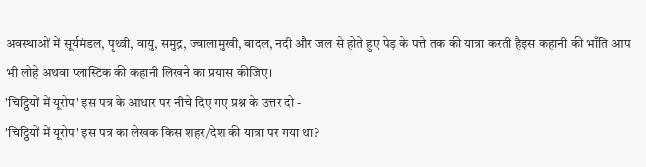अवस्थाओं में सूर्यमंडल, पृथ्वी, वायु, समुद्र, ज्वालामुखी, बादल, नदी और जल से होते हुए पेड़ के पत्ते तक की यात्रा करती हैइस कहानी की भाँति आप भी लोहे अथवा प्लास्टिक की कहानी लिखने का प्रयास कीजिए।
'चिट्ठियों में यूरोप' इस पत्र के आधार पर नीचे दिए गए प्रश्न के उत्तर दो -
'चिट्ठियों में यूरोप' इस पत्र का लेखक किस शहर/देश की यात्रा पर गया था?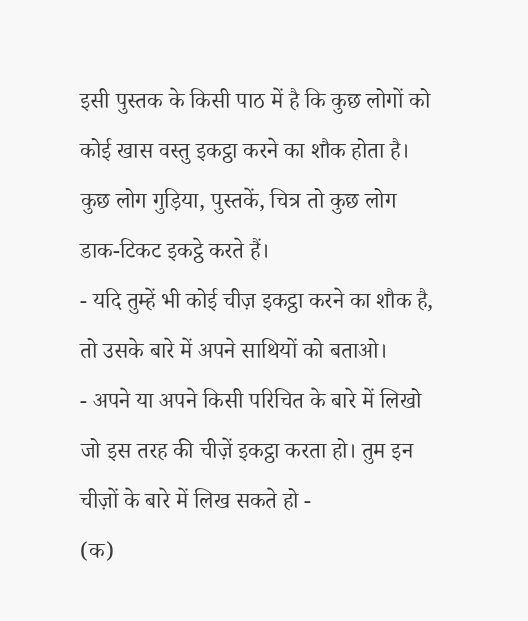इसी पुस्तक के किसी पाठ में है कि कुछ लोगों को कोई खास वस्तु इकट्ठा करने का शौक होता है। कुछ लोग गुड़िया, पुस्तकें, चित्र तो कुछ लोग डाक-टिकट इकट्ठे करते हैं।
- यदि तुम्हें भी कोई चीज़ इकट्ठा करने का शौक है, तो उसके बारे में अपने साथियों को बताओ।
- अपने या अपने किसी परिचित के बारे में लिखो जो इस तरह की चीज़ें इकट्ठा करता हो। तुम इन चीज़ों के बारे में लिख सकते हो -
(क)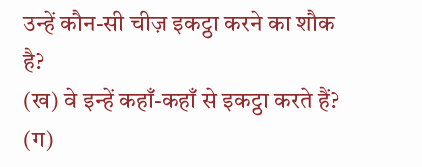उन्हें कौन-सी चीज़ इकट्ठा करने का शौक है?
(ख) वे इन्हें कहाँ-कहाँ से इकट्ठा करते हैं?
(ग)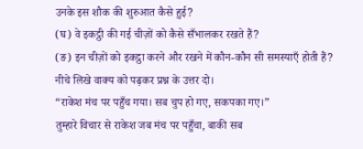उनके इस शौक की शुरुआत कैसे हुई?
(घ) वे इकट्ठी की गई चीज़ों को कैसे सँभालकर रखते हैं?
(ङ) इन चीज़ों को इकट्ठा करने और रखने में कौन-कौन सी समस्याएँ होती हैं?
नीचे लिखे वाक्य को पढ़कर प्रश्न के उत्तर दो।
“राकेश मंच पर पहुँच गया। सब चुप हो गए, सकपका गए।”
तुम्हारे विचार से राकेश जब मंच पर पहुँचा, बाकी सब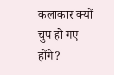कलाकार क्यों चुप हो गए होंगे?